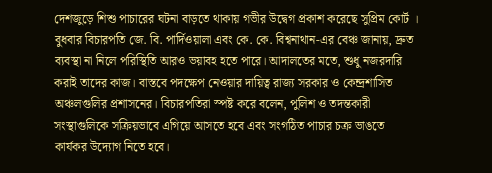দেশজুড়ে শিশু পাচারের ঘটনা বাড়তে থাকায় গভীর উদ্বেগ প্রকাশ করেছে সুপ্রিম কোর্ট । বুধবার বিচারপতি জে. বি. পার্দিওয়ালা এবং কে. কে. বিশ্বনাথান-এর বেঞ্চ জানায়, দ্রুত ব্যবস্থা না নিলে পরিস্থিতি আরও ভয়াবহ হতে পারে। আদালতের মতে, শুধু নজরদারি করাই তাদের কাজ। বাস্তবে পদক্ষেপ নেওয়ার দায়িত্ব রাজ্য সরকার ও কেন্দ্রশাসিত অঞ্চলগুলির প্রশাসনের। বিচারপতিরা স্পষ্ট করে বলেন, পুলিশ ও তদন্তকারী সংস্থাগুলিকে সক্রিয়ভাবে এগিয়ে আসতে হবে এবং সংগঠিত পাচার চক্র ভাঙতে কার্যকর উদ্যোগ নিতে হবে।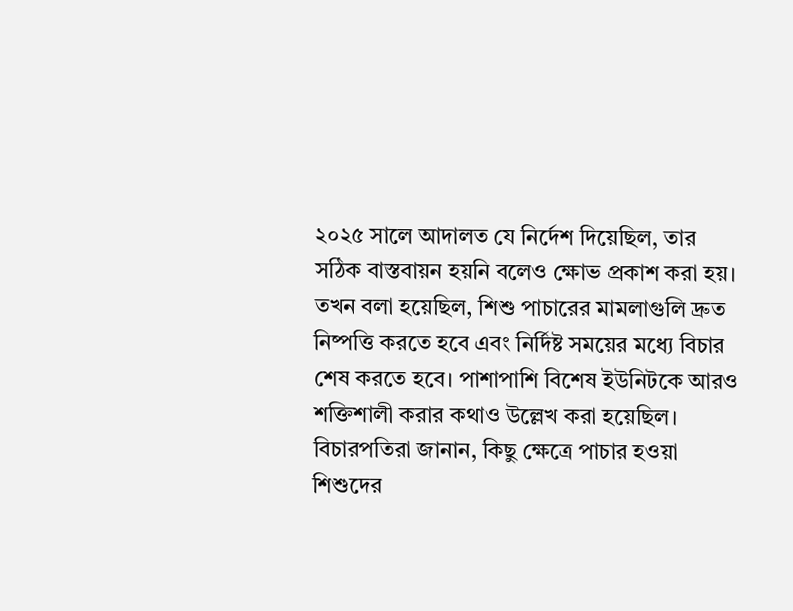২০২৫ সালে আদালত যে নির্দেশ দিয়েছিল, তার সঠিক বাস্তবায়ন হয়নি বলেও ক্ষোভ প্রকাশ করা হয়। তখন বলা হয়েছিল, শিশু পাচারের মামলাগুলি দ্রুত নিষ্পত্তি করতে হবে এবং নির্দিষ্ট সময়ের মধ্যে বিচার শেষ করতে হবে। পাশাপাশি বিশেষ ইউনিটকে আরও শক্তিশালী করার কথাও উল্লেখ করা হয়েছিল। বিচারপতিরা জানান, কিছু ক্ষেত্রে পাচার হওয়া শিশুদের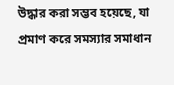উদ্ধার করা সম্ভব হয়েছে, যা প্রমাণ করে সমস্যার সমাধান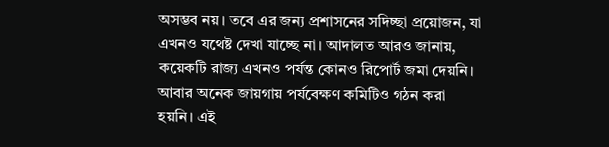অসম্ভব নয়। তবে এর জন্য প্রশাসনের সদিচ্ছা প্রয়োজন, যা এখনও যথেষ্ট দেখা যাচ্ছে না। আদালত আরও জানায়, কয়েকটি রাজ্য এখনও পর্যন্ত কোনও রিপোর্ট জমা দেয়নি। আবার অনেক জায়গায় পর্যবেক্ষণ কমিটিও গঠন করা হয়নি। এই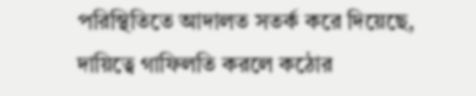পরিস্থিতিতে আদালত সতর্ক করে দিয়েছে, দায়িত্বে গাফিলতি করলে কঠোর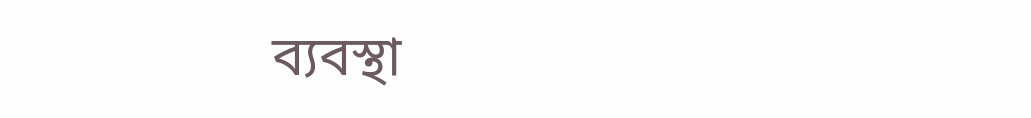ব্যবস্থা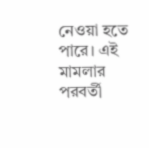নেওয়া হতে পারে। এই মামলার পরবর্তী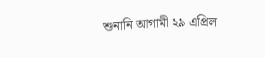শুনানি আগামী ২৯ এপ্রিল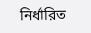নির্ধারিত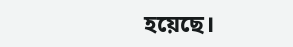হয়েছে।